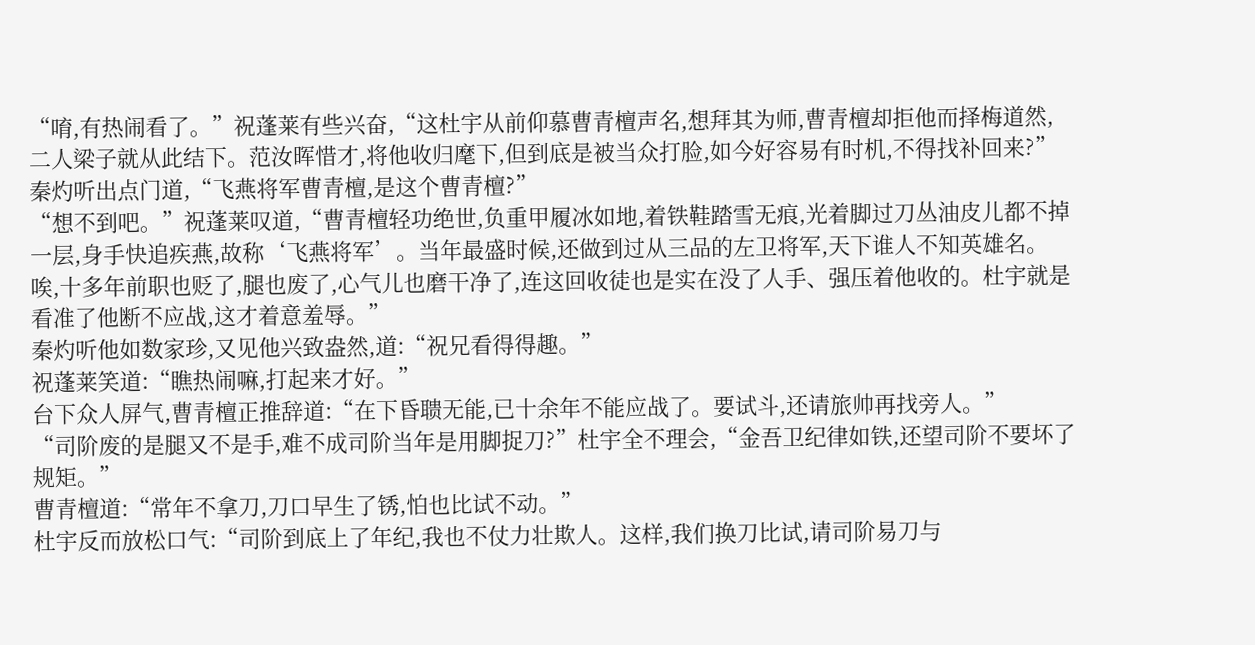“唷,有热闹看了。”祝蓬莱有些兴奋,“这杜宇从前仰慕曹青檀声名,想拜其为师,曹青檀却拒他而择梅道然,二人梁子就从此结下。范汝晖惜才,将他收归麾下,但到底是被当众打脸,如今好容易有时机,不得找补回来?”
秦灼听出点门道,“飞燕将军曹青檀,是这个曹青檀?”
“想不到吧。”祝蓬莱叹道,“曹青檀轻功绝世,负重甲履冰如地,着铁鞋踏雪无痕,光着脚过刀丛油皮儿都不掉一层,身手快追疾燕,故称‘飞燕将军’。当年最盛时候,还做到过从三品的左卫将军,天下谁人不知英雄名。唉,十多年前职也贬了,腿也废了,心气儿也磨干净了,连这回收徒也是实在没了人手、强压着他收的。杜宇就是看准了他断不应战,这才着意羞辱。”
秦灼听他如数家珍,又见他兴致盎然,道:“祝兄看得得趣。”
祝蓬莱笑道:“瞧热闹嘛,打起来才好。”
台下众人屏气,曹青檀正推辞道:“在下昏聩无能,已十余年不能应战了。要试斗,还请旅帅再找旁人。”
“司阶废的是腿又不是手,难不成司阶当年是用脚捉刀?”杜宇全不理会,“金吾卫纪律如铁,还望司阶不要坏了规矩。”
曹青檀道:“常年不拿刀,刀口早生了锈,怕也比试不动。”
杜宇反而放松口气:“司阶到底上了年纪,我也不仗力壮欺人。这样,我们换刀比试,请司阶易刀与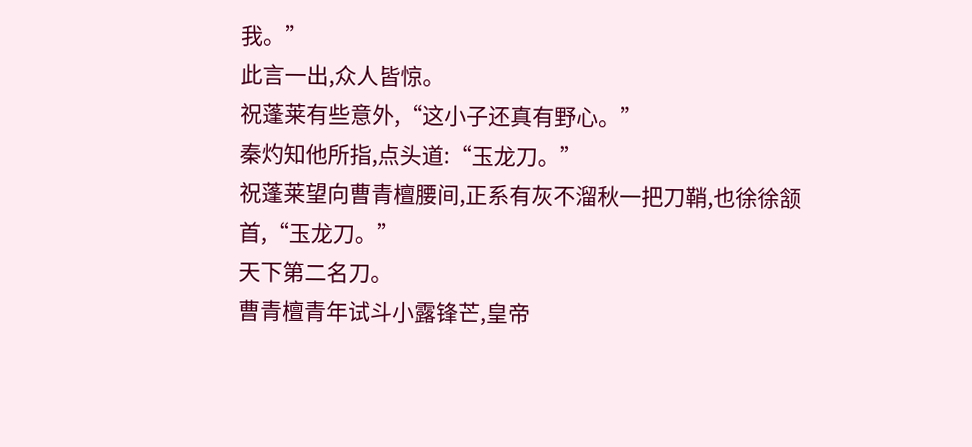我。”
此言一出,众人皆惊。
祝蓬莱有些意外,“这小子还真有野心。”
秦灼知他所指,点头道:“玉龙刀。”
祝蓬莱望向曹青檀腰间,正系有灰不溜秋一把刀鞘,也徐徐颔首,“玉龙刀。”
天下第二名刀。
曹青檀青年试斗小露锋芒,皇帝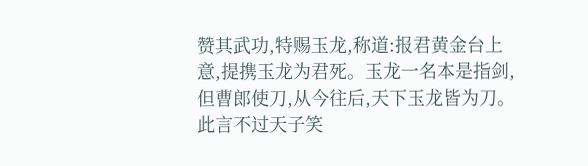赞其武功,特赐玉龙,称道:报君黄金台上意,提携玉龙为君死。玉龙一名本是指剑,但曹郎使刀,从今往后,天下玉龙皆为刀。
此言不过天子笑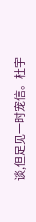谈,但足见一时宠信。杜宇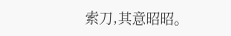索刀,其意昭昭。